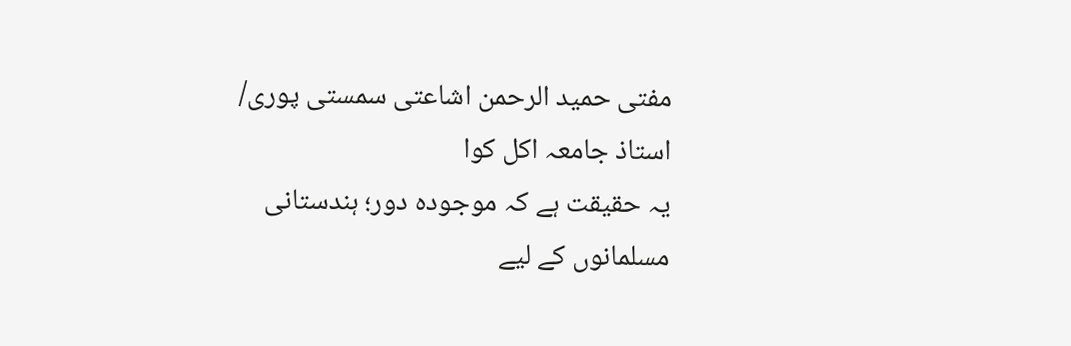مفتی حمید الرحمن اشاعتی سمستی پوری/ استاذ جامعہ اکل کوا
یہ حقیقت ہے کہ موجودہ دور؛ ہندستانی مسلمانوں کے لیے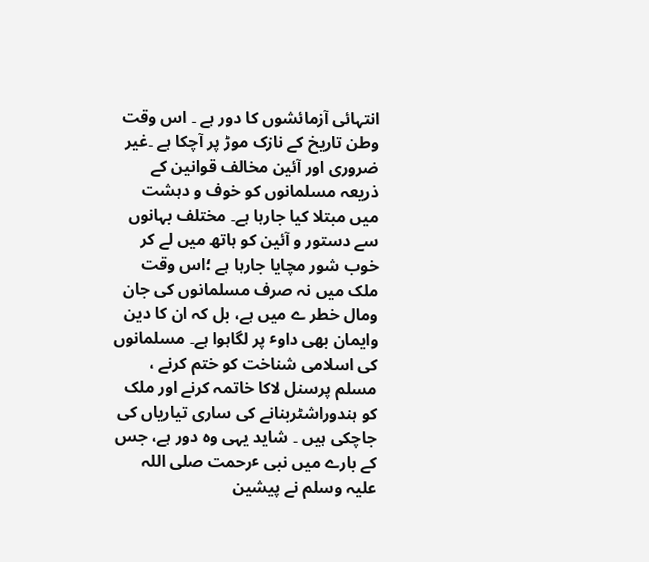انتہائی آزمائشوں کا دور ہے ۔ اس وقت وطن تاریخ کے نازک موڑ پر آچکا ہے ۔غیر ضروری اور آئین مخالف قوانین کے ذریعہ مسلمانوں کو خوف و دہشت میں مبتلا کیا جارہا ہے۔ مختلف بہانوں سے دستور و آئین کو ہاتھ میں لے کر خوب شور مچایا جارہا ہے ؛اس وقت ملک میں نہ صرف مسلمانوں کی جان ومال خطر ے میں ہے، بل کہ ان کا دین وایمان بھی داوٴ پر لگاہوا ہے۔ مسلمانوں کی اسلامی شناخت کو ختم کرنے ، مسلم پرسنل لاکا خاتمہ کرنے اور ملک کو ہندوراشٹربنانے کی ساری تیاریاں کی جاچکی ہیں ۔ شاید یہی وہ دور ہے، جس کے بارے میں نبی ٴرحمت صلی اللہ علیہ وسلم نے پیشین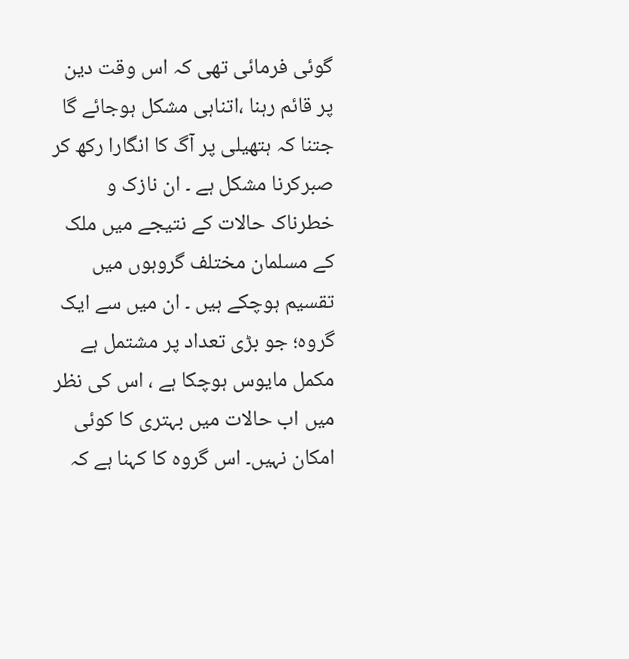گوئی فرمائی تھی کہ اس وقت دین پر قائم رہنا ،اتناہی مشکل ہوجائے گا جتنا کہ ہتھیلی پر آگ کا انگارا رکھ کر صبرکرنا مشکل ہے ۔ ان نازک و خطرناک حالات کے نتیجے میں ملک کے مسلمان مختلف گروہوں میں تقسیم ہوچکے ہیں ۔ ان میں سے ایک گروہ؛ جو بڑی تعداد پر مشتمل ہے مکمل مایوس ہوچکا ہے ، اس کی نظر میں اب حالات میں بہتری کا کوئی امکان نہیں۔ اس گروہ کا کہنا ہے کہ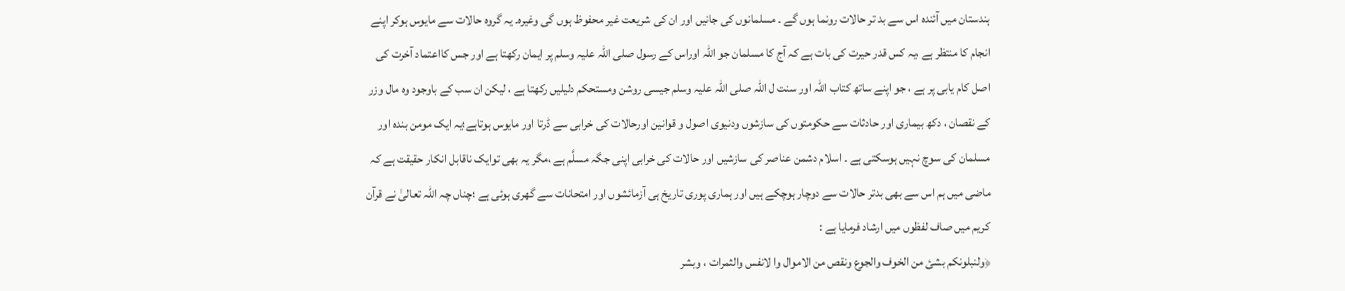ہندستان میں آئندہ اس سے بد تر حالات رونما ہوں گے ۔ مسلمانوں کی جانیں اور ان کی شریعت غیر محفوظ ہوں گی وغیرہ۔ یہ گروہ حالات سے مایوس ہوکر اپنے انجام کا منتظر ہے ،یہ کس قدر حیرت کی بات ہے کہ آج کا مسلمان جو اللہ اوراس کے رسول صلی اللہ علیہ وسلم پر ایمان رکھتا ہے اور جس کااعتماد آخرت کی اصل کام یابی پر ہے ، جو اپنے ساتھ کتاب اللہ اور سنت ل اللہ صلی اللہ علیہ وسلم جیسی روشن ومستحکم دلیلیں رکھتا ہے ، لیکن ان سب کے باوجود وہ مال وزر کے نقصان ، دکھ بیماری اور حادثات سے حکومتوں کی سازشوں ودنیوی اصول و قوانین اورحالات کی خرابی سے ڈرتا اور مایوس ہوتاہے؛یہ ایک مومن بندہ اور مسلمان کی سوچ نہیں ہوسکتی ہے ۔ اسلام دشمن عناصر کی سازشیں اور حالات کی خرابی اپنی جگہ مسلَّم ہے ،مگر یہ بھی توایک ناقابل انکار حقیقت ہے کہ ماضی میں ہم اس سے بھی بدتر حالات سے دوچار ہوچکے ہیں اور ہماری پوری تاریخ ہی آزمائشوں اور امتحانات سے گھری ہوئی ہے ؛چناں چہ اللہ تعالیٰ نے قرآن کریم میں صاف لفظوں میں ارشاد فرمایا ہے :
﴿ولنبلونکم بشئ من الخوف والجوع ونقص من الاموال وا لانفس والثمرات ، وبشر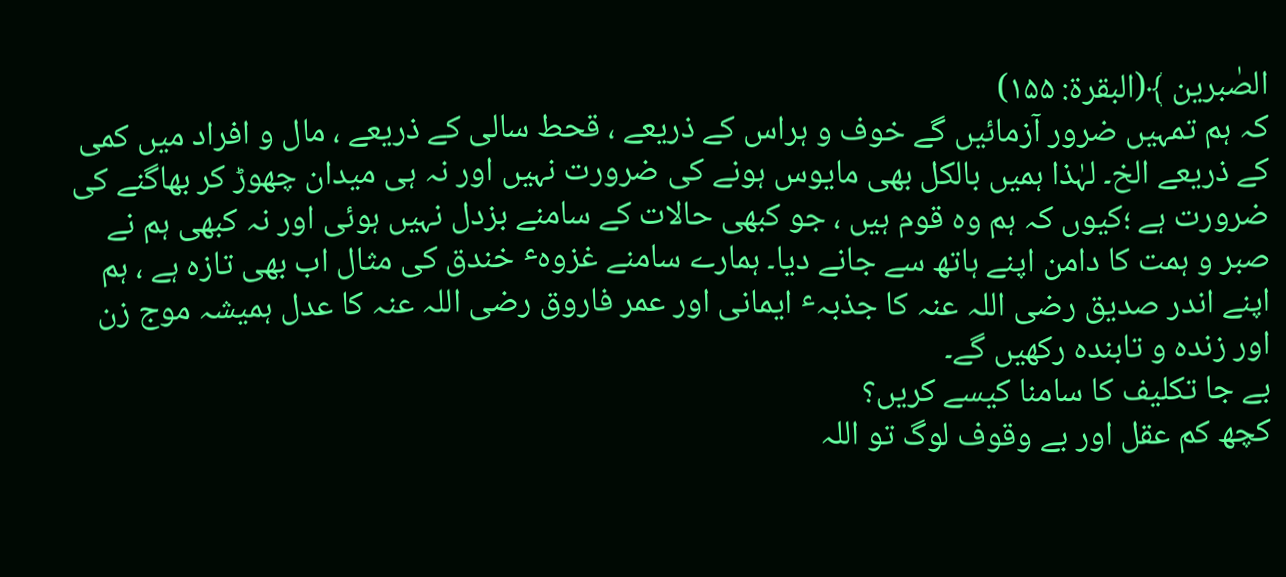الصٰبرین ﴾(البقرة: ۱۵۵)
کہ ہم تمہیں ضرور آزمائیں گے خوف و ہراس کے ذریعے ، قحط سالی کے ذریعے ، مال و افراد میں کمی کے ذریعے الخ۔ لہٰذا ہمیں بالکل بھی مایوس ہونے کی ضرورت نہیں اور نہ ہی میدان چھوڑ کر بھاگنے کی ضرورت ہے ؛کیوں کہ ہم وہ قوم ہیں ، جو کبھی حالات کے سامنے بزدل نہیں ہوئی اور نہ کبھی ہم نے صبر و ہمت کا دامن اپنے ہاتھ سے جانے دیا۔ ہمارے سامنے غزوہٴ خندق کی مثال اب بھی تازہ ہے ، ہم اپنے اندر صدیق رضی اللہ عنہ کا جذبہٴ ایمانی اور عمر فاروق رضی اللہ عنہ کا عدل ہمیشہ موج زن اور زندہ و تابندہ رکھیں گے۔
بے جا تکلیف کا سامنا کیسے کریں؟
کچھ کم عقل اور بے وقوف لوگ تو اللہ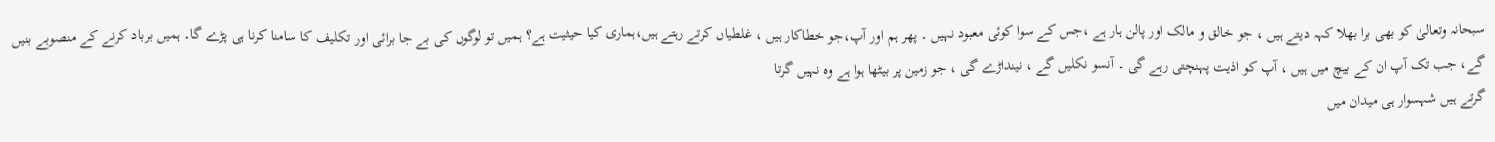سبحانہ وتعالیٰ کو بھی برا بھلا کہہ دیتے ہیں ، جو خالق و مالک اور پالن ہار ہے ،جس کے سوا کوئی معبود نہیں ۔ پھر ہم اور آپ،جو خطاکار ہیں ، غلطیاں کرتے رہتے ہیں،ہماری کیا حیثیت ہے؟ ہمیں تو لوگوں کی بے جا برائی اور تکلیف کا سامنا کرنا ہی پڑے گا۔ ہمیں برباد کرنے کے منصوبے بنیں گے، جب تک آپ ان کے بیچ میں ہیں ، آپ کو اذیت پہنچتی رہے گی ۔ آنسو نکلیں گے ، نینداڑے گی ، جو زمین پر بیٹھا ہوا ہے وہ نہیں گرتا
گرتے ہیں شہسوار ہی میدان میں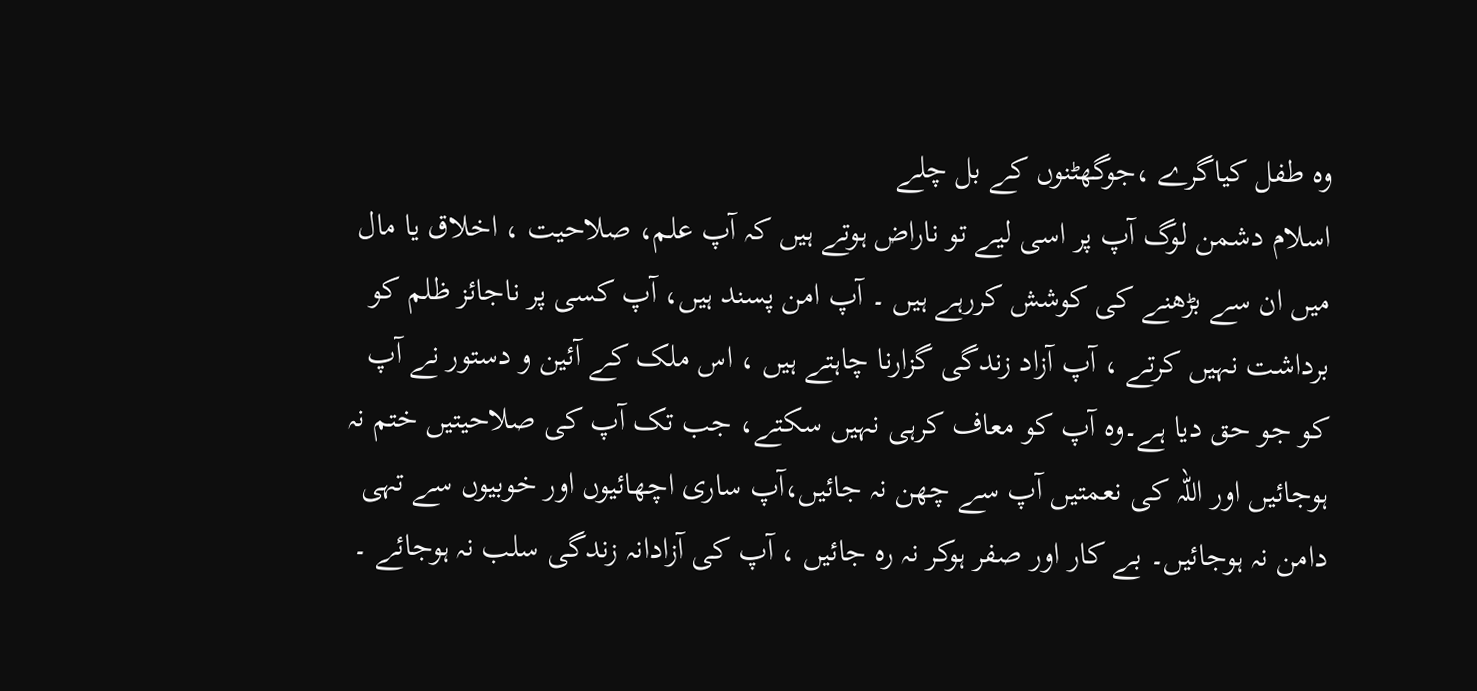وہ طفل کیاگرے ،جوگھٹنوں کے بل چلے
اسلام دشمن لوگ آپ پر اسی لیے تو ناراض ہوتے ہیں کہ آپ علم، صلاحیت ، اخلاق یا مال میں ان سے بڑھنے کی کوشش کررہے ہیں ۔ آپ امن پسند ہیں، آپ کسی پر ناجائز ظلم کو برداشت نہیں کرتے ، آپ آزاد زندگی گزارنا چاہتے ہیں ، اس ملک کے آئین و دستور نے آپ کو جو حق دیا ہے۔وہ آپ کو معاف کرہی نہیں سکتے، جب تک آپ کی صلاحیتیں ختم نہ ہوجائیں اور اللہ کی نعمتیں آپ سے چھن نہ جائیں،آپ ساری اچھائیوں اور خوبیوں سے تہی دامن نہ ہوجائیں۔ بے کار اور صفر ہوکر نہ رہ جائیں ، آپ کی آزادانہ زندگی سلب نہ ہوجائے ۔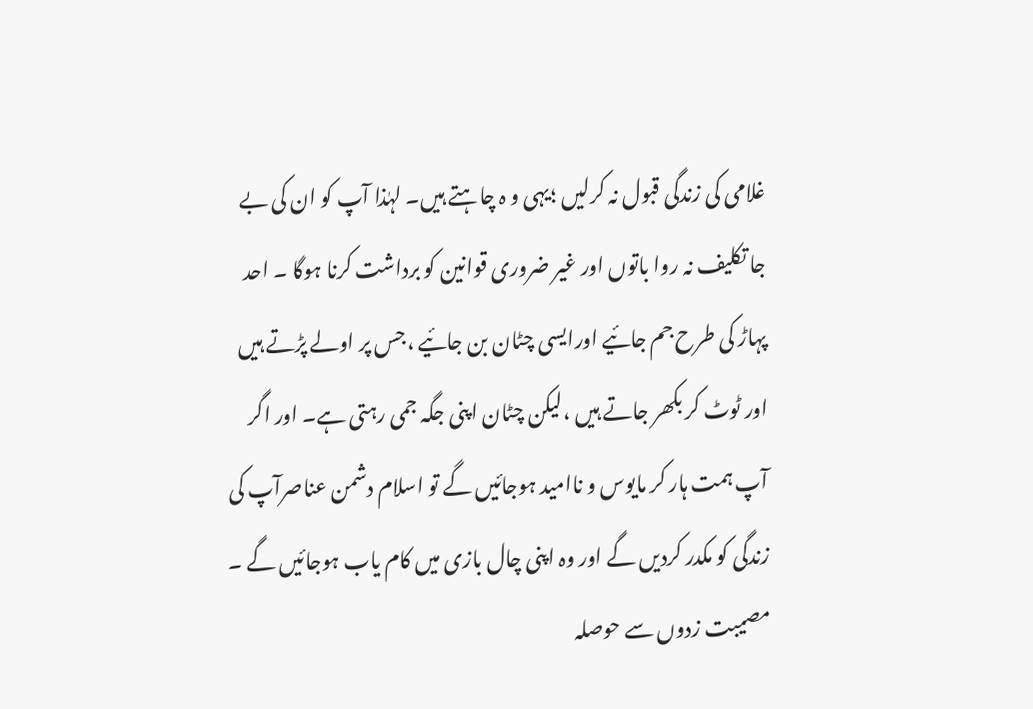غلامی کی زندگی قبول نہ کرلیں ؛یہی و ہ چاہتے ہیں۔ لہٰذا آپ کو ان کی بے جا تکلیف نہ روا باتوں اور غیر ضروری قوانین کو برداشت کرنا ہوگا ۔ احد پہاڑ کی طرح جم جائیے اورایسی چٹان بن جائیے ،جس پر اولے پڑتے ہیں اور ٹوٹ کر بکھر جاتے ہیں ،لیکن چٹان اپنی جگہ جمی رہتی ہے۔ اور اگر آپ ہمت ہار کر مایوس و ناامید ہوجائیں گے تو اسلام دشمن عناصرآپ کی زندگی کو مکدر کردیں گے اور وہ اپنی چال بازی میں کام یاب ہوجائیں گے ۔
مصیبت زدوں سے حوصلہ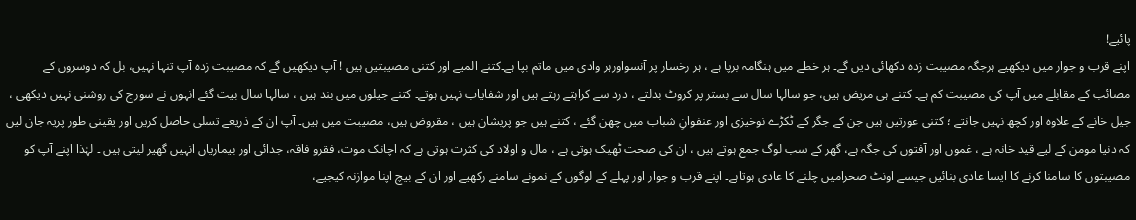پائیے!
اپنے قرب و جوار میں دیکھیے ہرجگہ مصیبت زدہ دکھائی دیں گے۔ ہر خطے میں ہنگامہ برپا ہے ، ہر رخسار پر آنسواورہر وادی میں ماتم بپا ہے۔کتنے المیے اور کتنی مصیبتیں ہیں ! آپ دیکھیں گے کہ مصیبت زدہ آپ تنہا نہیں، بل کہ دوسروں کے مصائب کے مقابلے میں آپ کی مصیبت کم ہے۔ کتنے ہی مریض ہیں، جو سالہا سال سے بستر پر کروٹ بدلتے ، درد سے کراہتے رہتے ہیں اور شفایاب نہیں ہوتے۔ کتنے جیلوں میں بند ہیں ، سالہا سال بیت گئے انہوں نے سورج کی روشنی نہیں دیکھی ، جیل خانے کے علاوہ اور کچھ نہیں جانتے ؛ کتنی عورتیں ہیں جن کے جگر کے ٹکڑے نوخیزی اور عنفوانِ شباب میں چھن گئے ، کتنے ہیں جو پریشان ہیں ، مقروض ہیں، مصیبت میں ہیں۔ آپ ان کے ذریعے تسلی حاصل کریں اور یقینی طور پریہ جان لیں کہ دنیا مومن کے لیے قید خانہ ہے ، غموں اور آفتوں کی جگہ ہے، گھر کے سب لوگ جمع ہوتے ہیں ، ان کی صحت ٹھیک ہوتی ہے ، مال و اولاد کی کثرت ہوتی ہے کہ اچانک موت، فقرو فاقہ، جدائی اور بیماریاں انہیں گھیر لیتی ہیں ۔ لہٰذا اپنے آپ کو مصیبتوں کا سامنا کرنے کا ایسا عادی بنائیں جیسے اونٹ صحرامیں چلنے کا عادی ہوتاہے۔ اپنے قرب و جوار اور پہلے کے لوگوں کے نمونے سامنے رکھیے اور ان کے بیچ اپنا موازنہ کیجیے،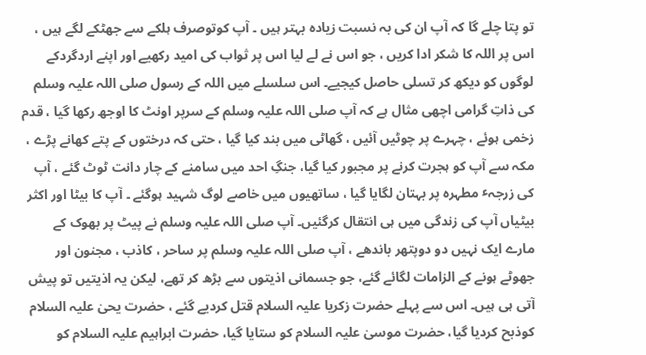تو پتا چلے گا کہ آپ ان کی بہ نسبت زیادہ بہتر ہیں ۔ آپ کوتوصرف ہلکے سے جھٹکے لگے ہیں ، اس پر اللہ کا شکر ادا کریں ، جو اس نے لے لیا اس پر ثواب کی امید رکھیے اور اپنے اردگردکے لوگوں کو دیکھ کر تسلی حاصل کیجیے۔ اس سلسلے میں اللہ کے رسول صلی اللہ علیہ وسلم کی ذاتِ گرامی اچھی مثال ہے کہ آپ صلی اللہ علیہ وسلم کے سرپر اونٹ کا اوجھ رکھا گیا ، قدم زخمی ہوئے ، چہرے پر چوٹیں آئیں ، گھاٹی میں بند کیا گیا ، حتی کہ درختوں کے پتے کھانے پڑے ، مکہ سے آپ کو ہجرت کرنے پر مجبور کیا گیا، جنگِ احد میں سامنے کے چار دانت ٹوٹ گئے ، آپ کی زرجہٴ مطہرہ پر بہتان لگایا گیا ، ساتھیوں میں خاصے لوگ شہید ہوگئے ۔ آپ کا بیٹا اور اکثر بیٹیاں آپ کی زندگی میں ہی انتقال کرگئیں۔ آپ صلی اللہ علیہ وسلم نے پیٹ پر بھوک کے مارے ایک نہیں دو دوپتھر باندھے ، آپ صلی اللہ علیہ وسلم پر ساحر ، کاذب ، مجنون اور جھوٹے ہونے کے الزامات لگائے گئے، جو جسمانی اذیتوں سے بڑھ کر تھے، لیکن یہ اذیتیں تو پیش آتی ہی ہیں۔ اس سے پہلے حضرت زکریا علیہ السلام قتل کردیے گئے ، حضرت یحیٰ علیہ السلام کوذبح کردیا گیا، حضرت موسیٰ علیہ السلام کو ستایا گیا، حضرت ابراہیم علیہ السلام کو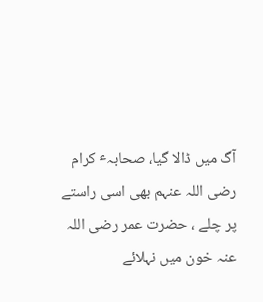آگ میں ڈالا گیا، صحابہٴ کرام رضی اللہ عنہم بھی اسی راستے پر چلے ، حضرت عمر رضی اللہ عنہ خون میں نہلائے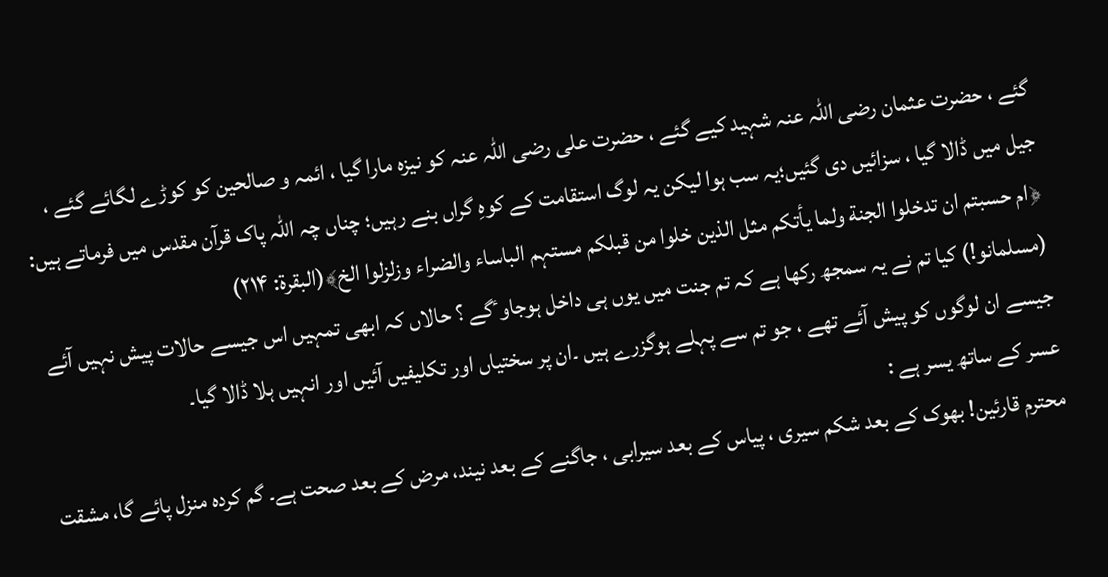گئے ، حضرت عثمان رضی اللہ عنہ شہید کیے گئے ، حضرت علی رضی اللہ عنہ کو نیزہ مارا گیا ، ائمہ و صالحین کو کوڑے لگائے گئے ، جیل میں ڈالا گیا ، سزائیں دی گئیں؛یہ سب ہوا لیکن یہ لوگ استقامت کے کوہِ گراں بنے رہیں؛ چناں چہ اللہ پاک قرآن مقدس میں فرماتے ہیں: ﴿ام حسبتم ان تدخلوا الجنة ولما یأتکم مثل الذین خلوا من قبلکم مستہم الباساء والضراء وزلزلوا الخ﴾(البقرة: ۲۱۴)
(مسلمانو!) کیا تم نے یہ سمجھ رکھا ہے کہ تم جنت میں یوں ہی داخل ہوجاوٴگے ؟ حالاں کہ ابھی تمہیں اس جیسے حالات پیش نہیں آئے جیسے ان لوگوں کو پیش آئے تھے ، جو تم سے پہلے ہوگزرے ہیں ۔ان پر سختیاں اور تکلیفیں آئیں اور انہیں ہلا ڈالا گیا۔
عسر کے ساتھ یسر ہے :
محترم قارئین! بھوک کے بعد شکم سیری ، پیاس کے بعد سیرابی ، جاگنے کے بعد نیند، مرض کے بعد صحت ہے۔ گم کردہ منزل پائے گا، مشقت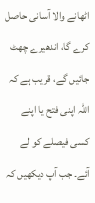اٹھانے والا آسانی حاصل کرے گا، اندھیرے چھٹ جائیں گے، قریب ہے کہ اللہ اپنی فتح یا اپنے کسی فیصلے کو لے آئے۔ جب آپ دیکھیں کہ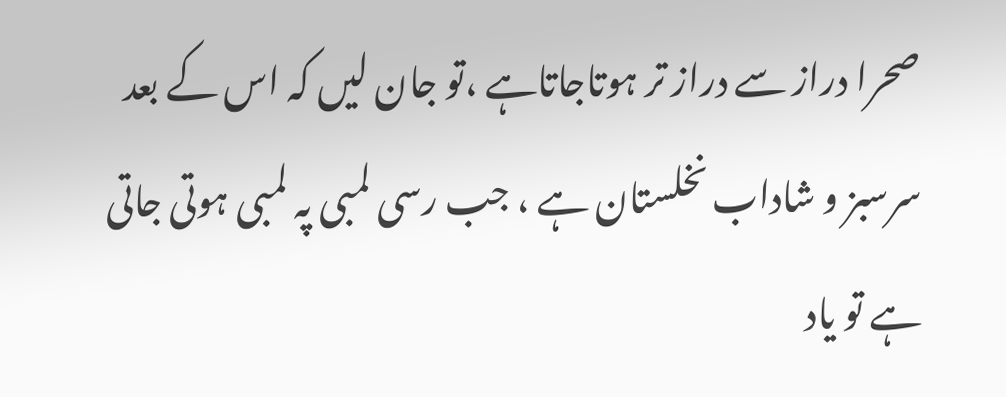صحرا دراز سے دراز تر ہوتاجاتاہے ،تو جان لیں کہ اس کے بعد سرسبز و شاداب نخلستان ہے ، جب رسی لمبی پہ لمبی ہوتی جاتی ہے تو یاد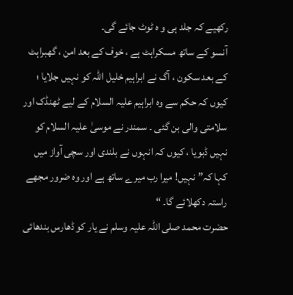رکھیے کہ جلد ہی و ہ ٹوٹ جائے گی۔
آنسو کے ساتھ مسکراہٹ ہے ، خوف کے بعد امن ، گھبراہٹ کے بعد سکون ، آگ نے ابراہیم خلیل اللہ کو نہیں جلایا ؛ کیوں کہ حکم سے وہ ابراہیم علیہ السلام کے لیے ٹھنڈک اور سلامتی والی بن گئی ۔ سمندر نے موسیٰ علیہ السلام کو نہیں ڈبویا ، کیوں کہ انہوں نے بلندی اور سچی آواز میں کہا کہ” نہیں! میرا رب میرے ساتھ ہے اور وہ ضرور مجھے راستہ دکھلائے گا۔ “
حضرت محمد صلی اللہ علیہ وسلم نے یار کو ڈھارس بندھائی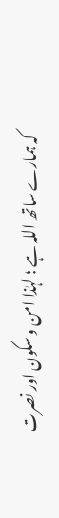کہ ہمارے ساتھ اللہ ہے ؛ لہٰذا امن و سکون اور نصرت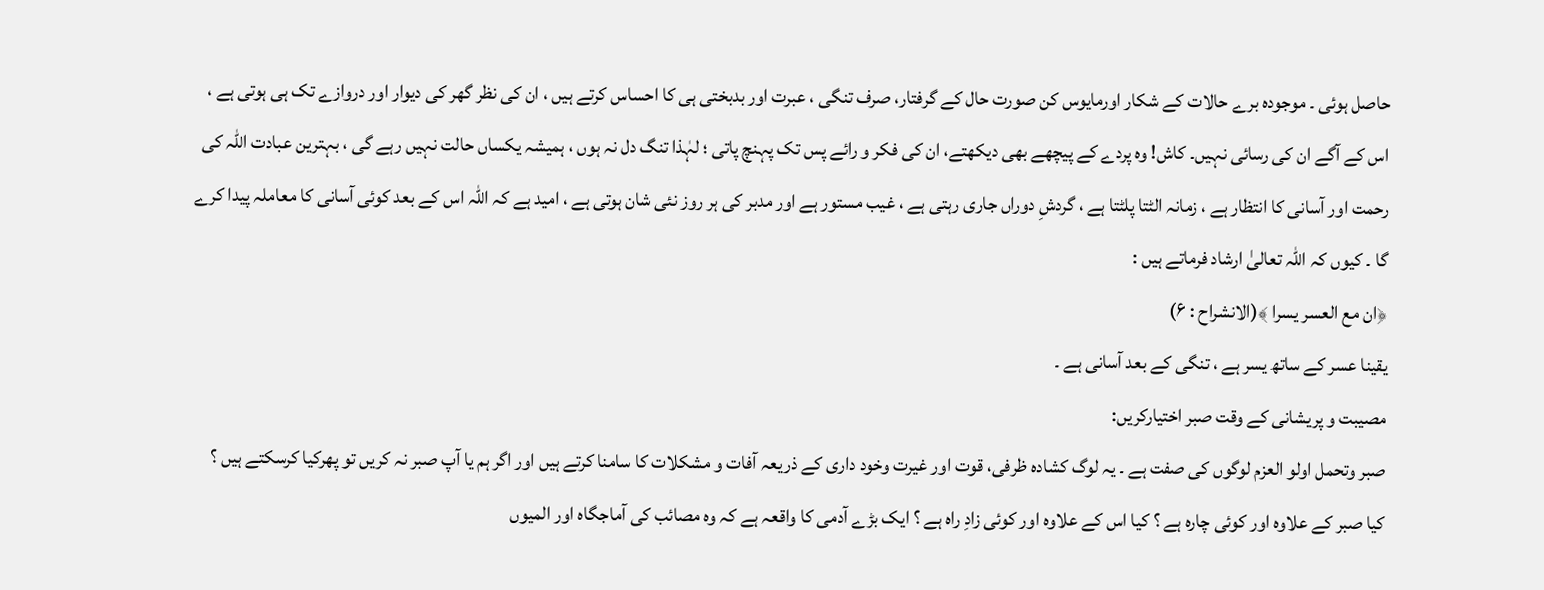حاصل ہوئی ۔ موجودہ برے حالات کے شکار اورمایوس کن صورت حال کے گرفتار، صرف تنگی ، عبرت اور بدبختی ہی کا احساس کرتے ہیں ، ان کی نظر گھر کی دیوار اور دروازے تک ہی ہوتی ہے ، اس کے آگے ان کی رسائی نہیں۔ کاش! وہ پردے کے پیچھے بھی دیکھتے، ان کی فکر و رائے پس تک پہنچ پاتی ؛ لہٰذا تنگ دل نہ ہوں ، ہمیشہ یکساں حالت نہیں رہے گی ، بہترین عبادت اللہ کی رحمت اور آسانی کا انتظار ہے ، زمانہ الٹتا پلٹتا ہے ، گردشِ دوراں جاری رہتی ہے ، غیب مستور ہے اور مدبر کی ہر روز نئی شان ہوتی ہے ، امید ہے کہ اللہ اس کے بعد کوئی آسانی کا معاملہ پیدا کرے گا ۔ کیوں کہ اللہ تعالیٰ ارشاد فرماتے ہیں :
﴿ان مع العسر یسرا ﴾(الانشراح : ۶)
یقینا عسر کے ساتھ یسر ہے ، تنگی کے بعد آسانی ہے ۔
مصیبت و پریشانی کے وقت صبر اختیارکریں:
صبر وتحمل اولو العزم لوگوں کی صفت ہے ۔ یہ لوگ کشادہ ظرفی، قوت اور غیرت وخود داری کے ذریعہ آفات و مشکلات کا سامنا کرتے ہیں اور اگر ہم یا آپ صبر نہ کریں تو پھرکیا کرسکتے ہیں ؟ کیا صبر کے علاوہ اور کوئی چارہ ہے ؟ کیا اس کے علاوہ اور کوئی زادِ راہ ہے ؟ ایک بڑے آدمی کا واقعہ ہے کہ وہ مصائب کی آماجگاہ اور المیوں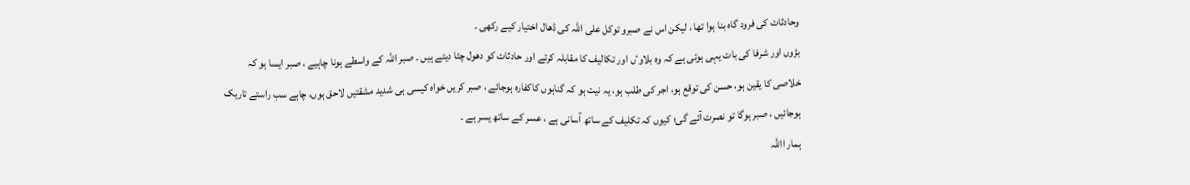وحادثات کی فرود گاہ بنا ہوا تھا ، لیکن اس نے صبرو توکل علی اللہ کی ڈھال اختیار کیے رکھی ۔
بڑوں اور شرفا کی بات یہی ہوتی ہے کہ وہ بلاوٴں اور تکالیف کا مقابلہ کرتے اور حادثات کو دھول چٹا دیتے ہیں ۔ صبر اللہ کے واسطے ہونا چاہیے ، صبر ایسا ہو کہ خلاصی کا یقین ہو، حسن کی توقع ہو، اجر کی طلب ہو، یہ نیت ہو کہ گناہوں کاکفارہ ہوجائے ، صبر کریں خواہ کیسی ہی شدید مشقتیں لاحق ہوں، چاہے سب راستے تاریک ہوجائیں ، صبر ہوگا تو نصرت آئے گی؛ کیوں کہ تکلیف کے ساتھ آسانی ہے ، عسر کے ساتھ یسر ہے ۔
ہمار االلہ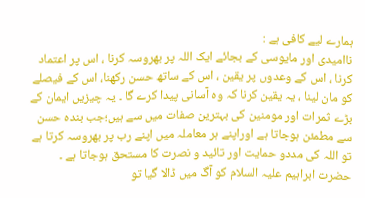ہمارے لیے کافی ہے :
ناامیدی اور مایوسی کے بجائے ایک اللہ پر بھروسہ کرنا ، اس پر اعتماد کرنا ، اس کے وعدوں پر یقین ، اس کے ساتھ حسن رکھنا، اس کے فیصلے کو مان لینا ، یہ یقین کرنا کہ وہ آسانی پیدا کرے گا ۔ یہ چیزیں ایمان کے بڑے ثمرات اور مومنین کی بہترین صفات میں سے ہیں؛جب بندہ حسن سے مطمئن ہوجاتا ہے اوراپنے ہر معاملہ میں اپنے رب پر بھروسہ کرتا ہے تو اللہ کی مددو حمایت اور تائید و نصرت کا مستحق ہوجاتا ہے ۔
حضرت ابراہیم علیہ السلام کو آگ میں ڈالا گیا تو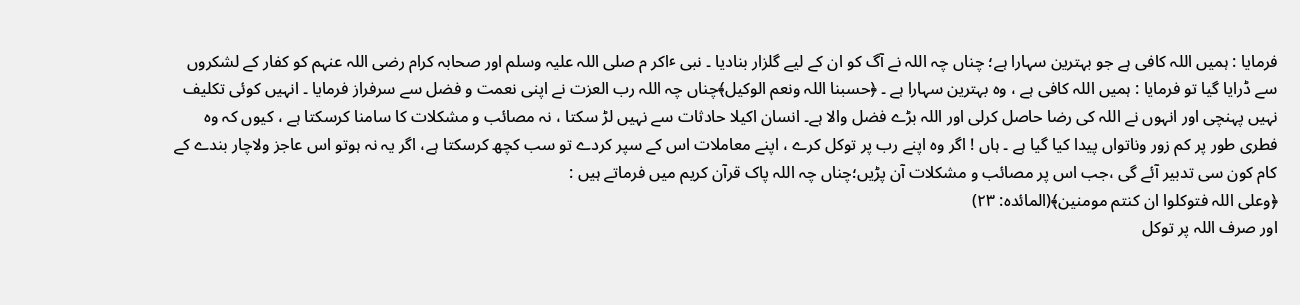فرمایا : ہمیں اللہ کافی ہے جو بہترین سہارا ہے؛ چناں چہ اللہ نے آگ کو ان کے لیے گلزار بنادیا ۔ نبی ٴاکر م صلی اللہ علیہ وسلم اور صحابہ کرام رضی اللہ عنہم کو کفار کے لشکروں سے ڈرایا گیا تو فرمایا : ہمیں اللہ کافی ہے ، وہ بہترین سہارا ہے ۔ ﴿حسبنا اللہ ونعم الوکیل﴾چناں چہ اللہ رب العزت نے اپنی نعمت و فضل سے سرفراز فرمایا ۔ انہیں کوئی تکلیف نہیں پہنچی اور انہوں نے اللہ کی رضا حاصل کرلی اور اللہ بڑے فضل والا ہے۔ انسان اکیلا حادثات سے نہیں لڑ سکتا ، نہ مصائب و مشکلات کا سامنا کرسکتا ہے ، کیوں کہ وہ فطری طور پر کم زور وناتواں پیدا کیا گیا ہے ۔ ہاں ! اگر وہ اپنے رب پر توکل کرے ، اپنے معاملات اس کے سپر کردے تو سب کچھ کرسکتا ہے، اگر یہ نہ ہوتو اس عاجز ولاچار بندے کے کام کون سی تدبیر آئے گی ،جب اس پر مصائب و مشکلات آن پڑیں؛چناں چہ اللہ پاک قرآن کریم میں فرماتے ہیں :
﴿وعلی اللہ فتوکلوا ان کنتم مومنین﴾(المائدہ: ۲۳)
اور صرف اللہ پر توکل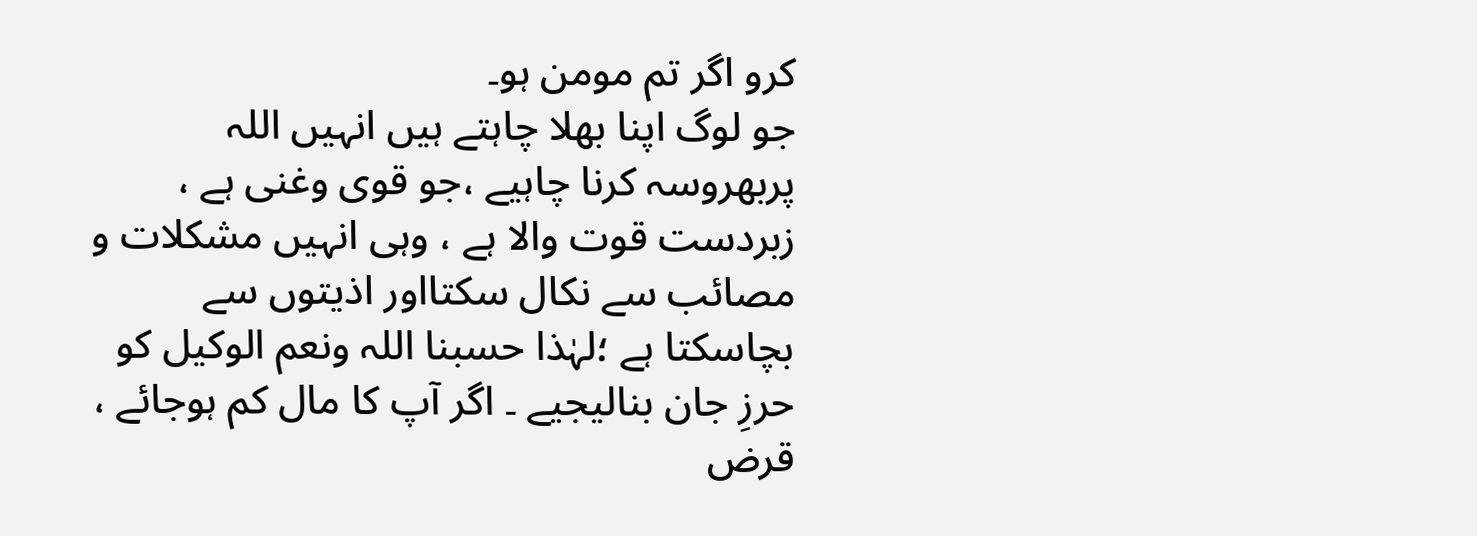کرو اگر تم مومن ہو۔
جو لوگ اپنا بھلا چاہتے ہیں انہیں اللہ پربھروسہ کرنا چاہیے ،جو قوی وغنی ہے ، زبردست قوت والا ہے ، وہی انہیں مشکلات و مصائب سے نکال سکتااور اذیتوں سے بچاسکتا ہے ؛لہٰذا حسبنا اللہ ونعم الوکیل کو حرزِ جان بنالیجیے ۔ اگر آپ کا مال کم ہوجائے ، قرض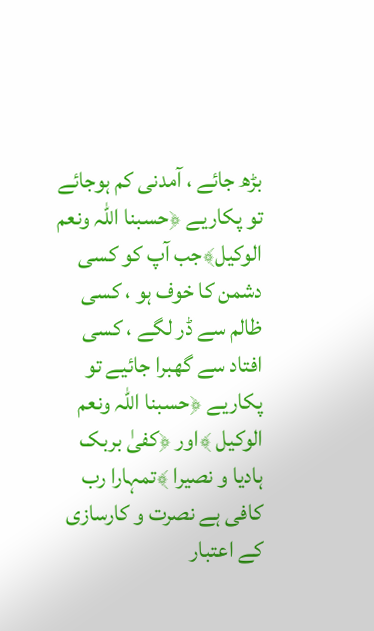بڑھ جائے ، آمدنی کم ہوجائے تو پکاریے ﴿حسبنا اللہ ونعم الوکیل﴾جب آپ کو کسی دشمن کا خوف ہو ، کسی ظالم سے ڈر لگے ، کسی افتاد سے گھبرا جائیے تو پکاریے ﴿حسبنا اللہ ونعم الوکیل ﴾اور ﴿کفیٰ بربک ہادیا و نصیرا ﴾تمہارا رب کافی ہے نصرت و کارسازی کے اعتبار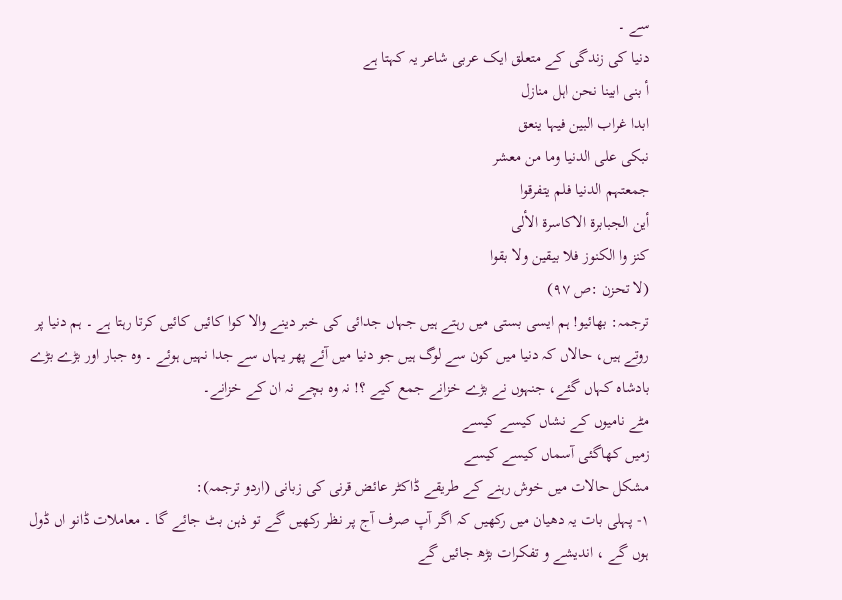سے ۔
دنیا کی زندگی کے متعلق ایک عربی شاعر یہ کہتا ہے
أ بنی ابینا نحن اہل منازل
ابدا غراب البین فیہا ینعق
نبکی علی الدنیا وما من معشر
جمعتہم الدنیا فلم یتفرقوا
أین الجبابرة الاکاسرة الألی
کنز وا الکنوز فلا بیقین ولا بقوا
(لا تحزن :ص ۹۷)
ترجمہ: بھائیو! ہم ایسی بستی میں رہتے ہیں جہاں جدائی کی خبر دینے والا کوا کائیں کائیں کرتا رہتا ہے ۔ ہم دنیا پر روتے ہیں، حالاں کہ دنیا میں کون سے لوگ ہیں جو دنیا میں آئے پھر یہاں سے جدا نہیں ہوئے ۔ وہ جبار اور بڑے بڑے بادشاہ کہاں گئے، جنہوں نے بڑے خزانے جمع کیے ؟! نہ وہ بچے نہ ان کے خزانے۔
مٹے نامیوں کے نشاں کیسے کیسے
زمیں کھاگئی آسماں کیسے کیسے
مشکل حالات میں خوش رہنے کے طریقے ڈاکٹر عائض قرنی کی زبانی (اردو ترجمہ):
۱- پہلی بات یہ دھیان میں رکھیں کہ اگر آپ صرف آج پر نظر رکھیں گے تو ذہن بٹ جائے گا ۔ معاملات ڈانو اں ڈول ہوں گے ، اندیشے و تفکرات بڑھ جائیں گے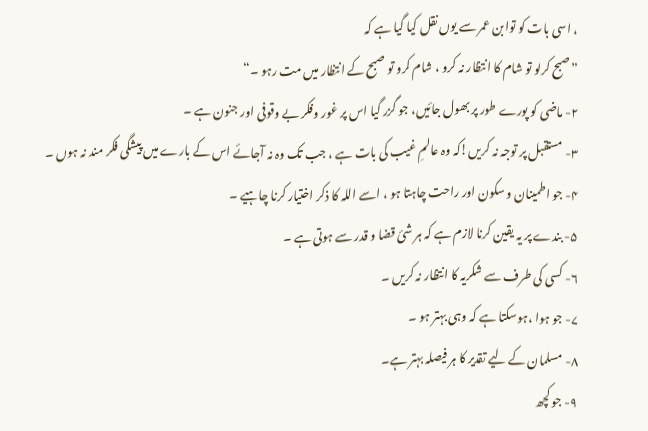، اسی بات کو توابن عمر سے یوں نقل کیا گیا ہے کہ
”صبح کرلو تو شام کا انتظار نہ کرو ، شام کرو تو صبح کے انتظار میں مت رہو ۔“
۲- ماضی کو پورے طور پر بھول جائیں، جو گزر گیا اس پر غور وفکر بے وقوفی اور جنون ہے ۔
۳- مستقبل پر توجہ نہ کریں!کہ وہ عالمِ غیب کی بات ہے ، جب تک وہ نہ آجائے اس کے بارے میں پیشگی فکر مند نہ ہوں ۔
۴- جو اطمینان و سکون اور راحت چاہتا ہو ، اسے اللہ کا ذکر اختیار کرنا چاہیے ۔
۵- بندے پر یہ یقین کرنا لازم ہے کہ ہر شئ قضا و قدر سے ہوتی ہے ۔
۶- کسی کی طرف سے شکریہ کا انتظار نہ کریں ۔
۷- جو ہوا ،ہوسکتا ہے کہ وہی بہتر ہو ۔
۸- مسلمان کے لیے تقدیر کا ہر فیصلہ بہتر ہے۔
۹- جو کچھ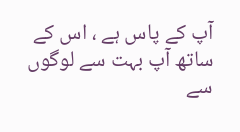آپ کے پاس ہے ، اس کے ساتھ آپ بہت سے لوگوں سے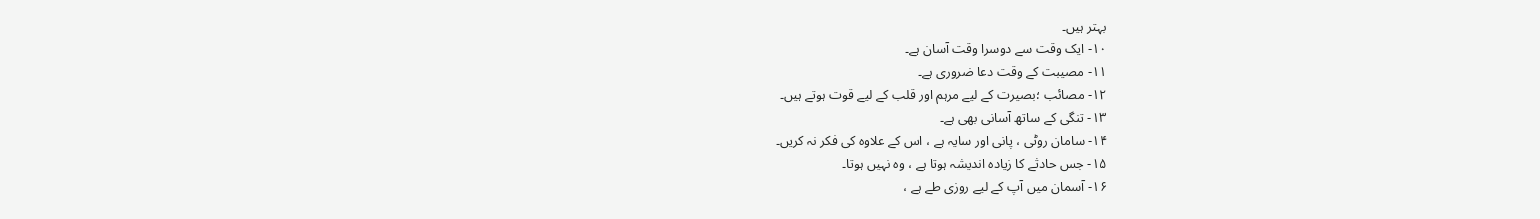بہتر ہیں۔
۱۰- ایک وقت سے دوسرا وقت آسان ہے۔
۱۱- مصیبت کے وقت دعا ضروری ہے۔
۱۲- مصائب ؛بصیرت کے لیے مرہم اور قلب کے لیے قوت ہوتے ہیں۔
۱۳- تنگی کے ساتھ آسانی بھی ہے۔
۱۴- سامان روٹی ، پانی اور سایہ ہے ، اس کے علاوہ کی فکر نہ کریں۔
۱۵- جس حادثے کا زیادہ اندیشہ ہوتا ہے ، وہ نہیں ہوتا۔
۱۶- آسمان میں آپ کے لیے روزی طے ہے ،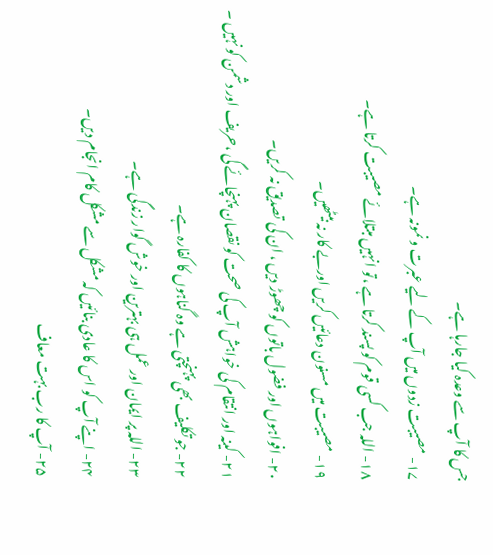جس کا آپ سے وعدہ کیا جارہا ہے۔
۱۷- مصیبت زدوں میں آپ کے لیے عبرت و نمونہ ہے۔
۱۸- اللہ جب کسی قوم کو پسند کرتا ہے ،تو انہیں مبتلائے مصیبت کرتا ہے۔
۱۹- مصیبت میں مسنون دعائیں کریں اوربے کار نہ بیٹھیں۔
۲۰- افواہوں اور فضول باتوں کو چھوڑ دیں ، ان کی تصدیق نہ کریں۔
۲۱- کینہ اور انتقام کی خواہش آپ کی صحت کو نقصان پہنچائے گی ،حریف اور دشمن کو نہیں ۔
۲۲- جو تکلیف بھی پہنچتی ہے وہ گناہوں کا کفارہ ہے۔
۲۳- اللہ پر ایمان اور عمل ہی بہترین اور خوش گوار زندگی ہے۔
۲۴- اپنے آپ کو اس کا عادی بنائیں کہ مشکل سے مشکل کام انجام دیں۔
۲۵- آپ کا رب بہت معاف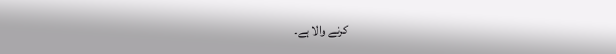کرنے والا ہے۔